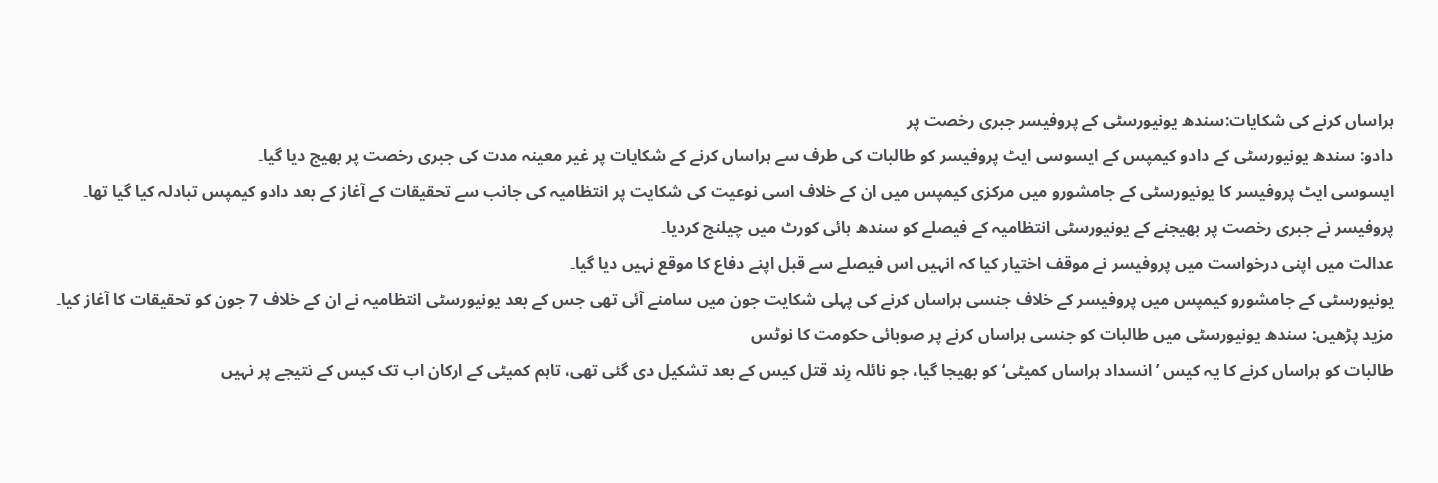ہراساں کرنے کی شکایات:سندھ یونیورسٹی کے پروفیسر جبری رخصت پر
دادو: سندھ یونیورسٹی کے دادو کیمپس کے ایسوسی ایٹ پروفیسر کو طالبات کی طرف سے ہراساں کرنے کے شکایات پر غیر معینہ مدت کی جبری رخصت پر بھیج دیا گیا۔
ایسوسی ایٹ پروفیسر کا یونیورسٹی کے جامشورو میں مرکزی کیمپس میں ان کے خلاف اسی نوعیت کی شکایت پر انتظامیہ کی جانب سے تحقیقات کے آغاز کے بعد دادو کیمپس تبادلہ کیا گیا تھا۔
پروفیسر نے جبری رخصت پر بھیجنے کے یونیورسٹی انتظامیہ کے فیصلے کو سندھ ہائی کورٹ میں چیلنج کردیا۔
عدالت میں اپنی درخواست میں پروفیسر نے موقف اختیار کیا کہ انہیں اس فیصلے سے قبل اپنے دفاع کا موقع نہیں دیا گیا۔
یونیورسٹی کے جامشورو کیمپس میں پروفیسر کے خلاف جنسی ہراساں کرنے کی پہلی شکایت جون میں سامنے آئی تھی جس کے بعد یونیورسٹی انتظامیہ نے ان کے خلاف 7 جون کو تحقیقات کا آغاز کیا۔
مزید پڑھیں: سندھ یونیورسٹی میں طالبات کو جنسی ہراساں کرنے پر صوبائی حکومت کا نوٹس
طالبات کو ہراساں کرنے کا یہ کیس ’انسداد ہراساں کمیٹی‘ کو بھیجا گیا، جو نائلہ رِند قتل کیس کے بعد تشکیل دی گئی تھی، تاہم کمیٹی کے ارکان اب تک کیس کے نتیجے پر نہیں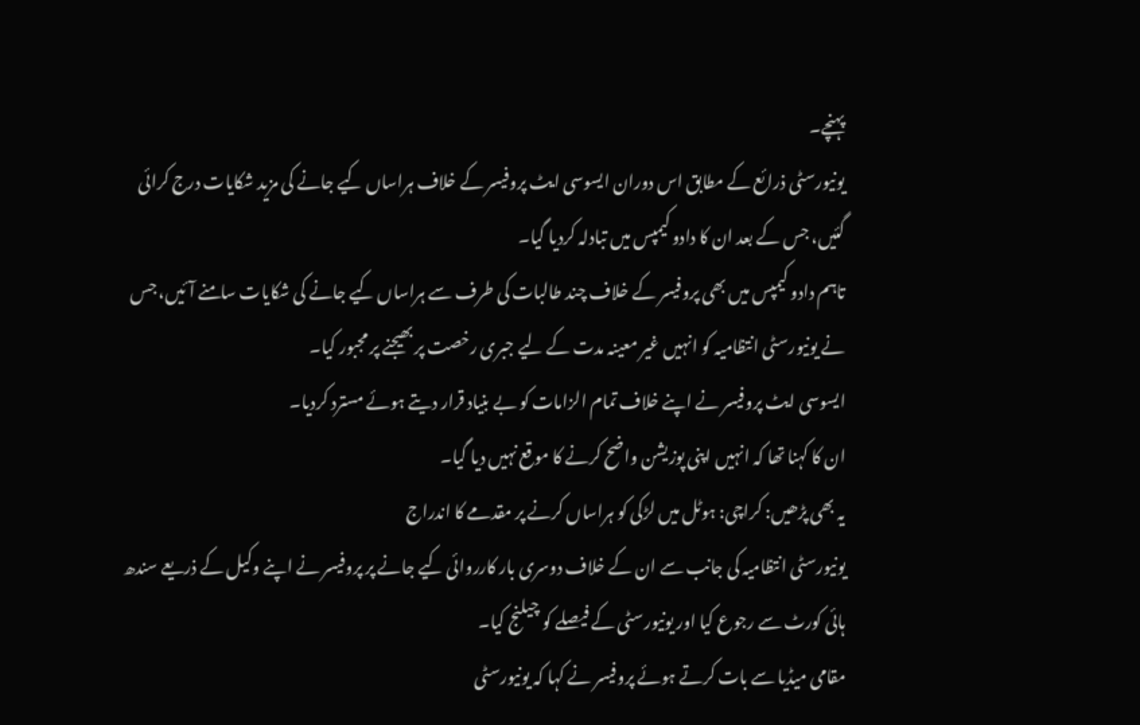پہنچے۔
یونیورسٹی ذرائع کے مطابق اس دوران ایسوسی ایٹ پروفیسر کے خلاف ہراساں کیے جانے کی مزید شکایات درج کرائی گئیں، جس کے بعد ان کا دادو کیمپس میں تبادلہ کردیا گیا۔
تاہم دادو کیمپس میں بھی پروفیسر کے خلاف چند طالبات کی طرف سے ہراساں کیے جانے کی شکایات سامنے آئیں، جس نے یونیورسٹی انتظامیہ کو انہیں غیر معینہ مدت کے لیے جبری رخصت پر بھیجنے پر مجبور کیا۔
ایسوسی ایٹ پروفیسر نے اپنے خلاف تمام الزامات کو بے بنیاد قرار دیتے ہوئے مسترد کردیا۔
ان کا کہنا تھا کہ انہیں اپنی پوزیشن واضح کرنے کا موقع نہیں دیا گیا۔
یہ بھی پڑھیں: کراچی: ہوٹل میں لڑکی کو ہراساں کرنے پر مقدمے کا اندراج
یونیورسٹی انتظامیہ کی جانب سے ان کے خلاف دوسری بار کارروائی کیے جانے پر پروفیسر نے اپنے وکیل کے ذریعے سندھ ہائی کورٹ سے رجوع کیا اور یونیورسٹی کے فیصلے کو چیلنج کیا۔
مقامی میڈیا سے بات کرتے ہوئے پروفیسر نے کہا کہ یونیورسٹی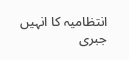انتظامیہ کا انہیں جبری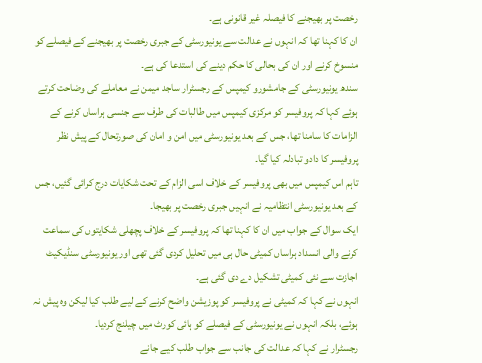رخصت پر بھیجنے کا فیصلہ غیر قانونی ہے۔
ان کا کہنا تھا کہ انہوں نے عدالت سے یونیورسٹی کے جبری رخصت پر بھیجنے کے فیصلے کو منسوخ کرنے اور ان کی بحالی کا حکم دینے کی استدعا کی ہے۔
سندھ یونیورسٹی کے جامشورو کیمپس کے رجسٹرار ساجد میمن نے معاملے کی وضاحت کرتے ہوئے کہا کہ پروفیسر کو مرکزی کیمپس میں طالبات کی طرف سے جنسی ہراساں کرنے کے الزامات کا سامنا تھا، جس کے بعد یونیورسٹی میں امن و امان کی صورتحال کے پیش نظر پروفیسر کا دادو تبادلہ کیا گیا۔
تاہم اس کیمپس میں بھی پروفیسر کے خلاف اسی الزام کے تحت شکایات درج کرائی گئیں، جس کے بعد یونیورسٹی انتظامیہ نے انہیں جبری رخصت پر بھیجا۔
ایک سوال کے جواب میں ان کا کہنا تھا کہ پروفیسر کے خلاف پچھلی شکایتوں کی سماعت کرنے والی انسداد ہراساں کمیٹی حال ہی میں تحلیل کردی گئی تھی اور یونیورسٹی سنڈیکیٹ اجازت سے نئی کمیٹی تشکیل دے دی گئی ہے۔
انہوں نے کہا کہ کمیٹی نے پروفیسر کو پوزیشن واضح کرنے کے لیے طلب کیا لیکن وہ پیش نہ ہوئے، بلکہ انہوں نے یونیورسٹی کے فیصلے کو ہائی کورٹ میں چیلنج کردیا۔
رجسٹرار نے کہا کہ عدالت کی جانب سے جواب طلب کیے جانے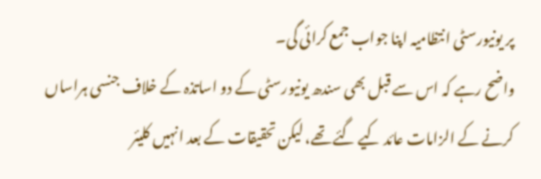پر یونیورسٹی انتظامیہ اپنا جواب جمع کرائی گی۔
واضح رہے کہ اس سے قبل بھی سندھ یونیورسٹی کے دو اساتذہ کے خلاف جنسی ہراساں کرنے کے الزامات عائد کیے گئے تھے، لیکن تحقیقات کے بعد انہیں کلیئر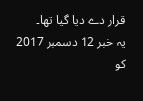قرار دے دیا گیا تھا۔
یہ خبر 12 دسمبر 2017 کو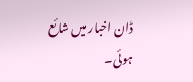ڈان اخبار میں شائع ہوئی۔